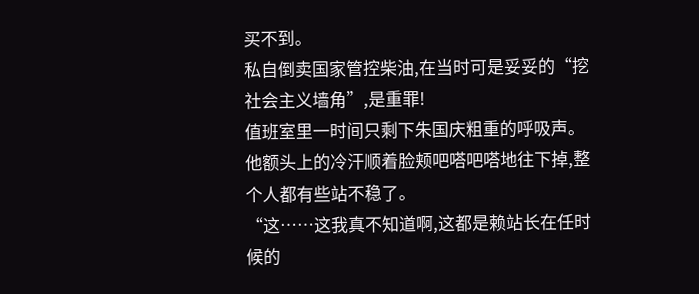买不到。
私自倒卖国家管控柴油,在当时可是妥妥的“挖社会主义墙角”,是重罪!
值班室里一时间只剩下朱国庆粗重的呼吸声。
他额头上的冷汗顺着脸颊吧嗒吧嗒地往下掉,整个人都有些站不稳了。
“这……这我真不知道啊,这都是赖站长在任时候的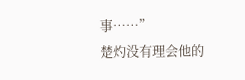事……”
楚灼没有理会他的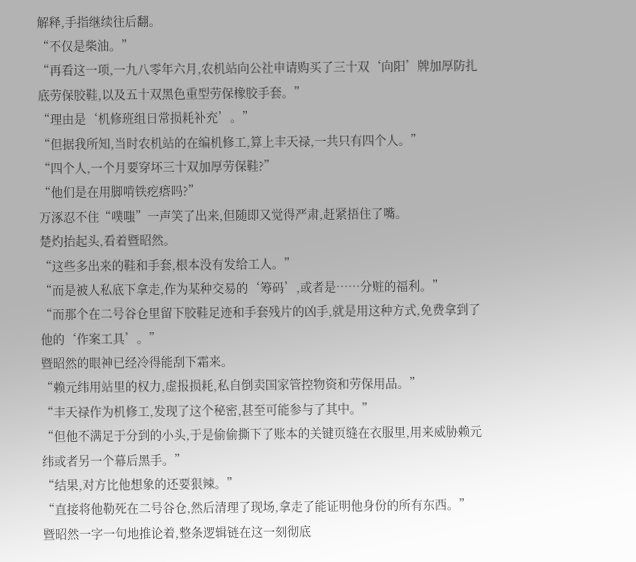解释,手指继续往后翻。
“不仅是柴油。”
“再看这一项,一九八零年六月,农机站向公社申请购买了三十双‘向阳’牌加厚防扎底劳保胶鞋,以及五十双黑色重型劳保橡胶手套。”
“理由是‘机修班组日常损耗补充’。”
“但据我所知,当时农机站的在编机修工,算上丰天禄,一共只有四个人。”
“四个人,一个月要穿坏三十双加厚劳保鞋?”
“他们是在用脚啃铁疙瘩吗?”
万涿忍不住“噗嗤”一声笑了出来,但随即又觉得严肃,赶紧捂住了嘴。
楚灼抬起头,看着暨昭然。
“这些多出来的鞋和手套,根本没有发给工人。”
“而是被人私底下拿走,作为某种交易的‘筹码’,或者是……分赃的福利。”
“而那个在二号谷仓里留下胶鞋足迹和手套残片的凶手,就是用这种方式,免费拿到了他的‘作案工具’。”
暨昭然的眼神已经冷得能刮下霜来。
“赖元纬用站里的权力,虚报损耗,私自倒卖国家管控物资和劳保用品。”
“丰天禄作为机修工,发现了这个秘密,甚至可能参与了其中。”
“但他不满足于分到的小头,于是偷偷撕下了账本的关键页缝在衣服里,用来威胁赖元纬或者另一个幕后黑手。”
“结果,对方比他想象的还要狠辣。”
“直接将他勒死在二号谷仓,然后清理了现场,拿走了能证明他身份的所有东西。”
暨昭然一字一句地推论着,整条逻辑链在这一刻彻底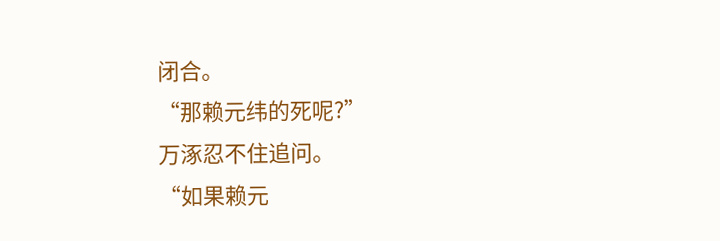闭合。
“那赖元纬的死呢?”
万涿忍不住追问。
“如果赖元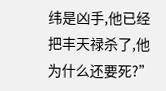纬是凶手,他已经把丰天禄杀了,他为什么还要死?”